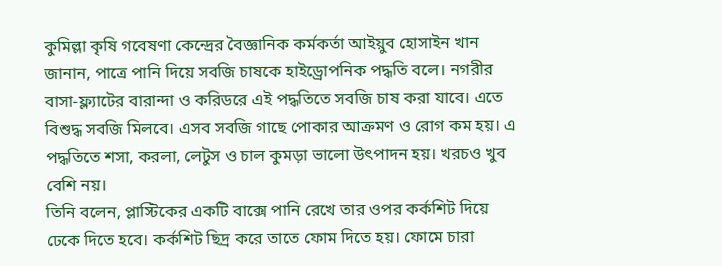কুমিল্লা কৃষি গবেষণা কেন্দ্রের বৈজ্ঞানিক কর্মকর্তা আইয়ুব হোসাইন খান জানান, পাত্রে পানি দিয়ে সবজি চাষকে হাইড্রোপনিক পদ্ধতি বলে। নগরীর বাসা-ফ্ল্যাটের বারান্দা ও করিডরে এই পদ্ধতিতে সবজি চাষ করা যাবে। এতে বিশুদ্ধ সবজি মিলবে। এসব সবজি গাছে পোকার আক্রমণ ও রোগ কম হয়। এ পদ্ধতিতে শসা, করলা, লেটুস ও চাল কুমড়া ভালো উৎপাদন হয়। খরচও খুব বেশি নয়।
তিনি বলেন, প্লাস্টিকের একটি বাক্সে পানি রেখে তার ওপর কর্কশিট দিয়ে ঢেকে দিতে হবে। কর্কশিট ছিদ্র করে তাতে ফোম দিতে হয়। ফোমে চারা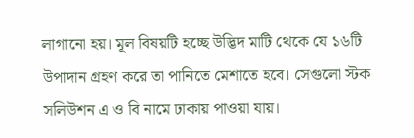লাগানো হয়। মূল বিষয়টি হচ্ছে উদ্ভিদ মাটি থেকে যে ১৬টি উপাদান গ্রহণ করে তা পানিতে মেশাতে হবে। সেগুলো স্টক সলিউশন এ ও বি নামে ঢাকায় পাওয়া যায়।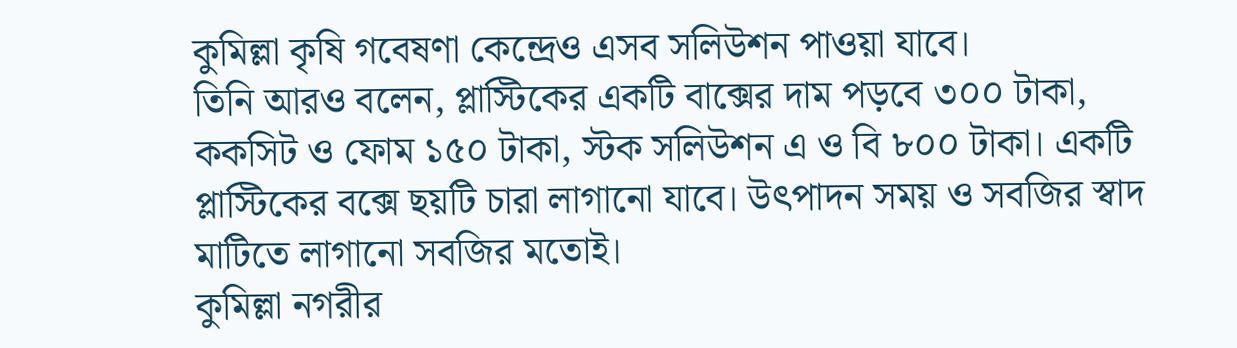কুমিল্লা কৃষি গবেষণা কেন্দ্রেও এসব সলিউশন পাওয়া যাবে।
তিনি আরও বলেন, প্লাস্টিকের একটি বাক্সের দাম পড়বে ৩০০ টাকা, ককসিট ও ফোম ১৫০ টাকা, স্টক সলিউশন এ ও বি ৮০০ টাকা। একটি প্লাস্টিকের বক্সে ছয়টি চারা লাগানো যাবে। উৎপাদন সময় ও সবজির স্বাদ মাটিতে লাগানো সবজির মতোই।
কুমিল্লা নগরীর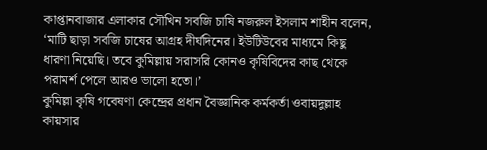কাপ্তানবাজার এলাকার সৌখিন সবজি চাষি নজরুল ইসলাম শাহীন বলেন, ‘মাটি ছাড়া সবজি চাষের আগ্রহ দীর্ঘদিনের। ইউটিউবের মাধ্যমে কিছু ধারণা নিয়েছি। তবে কুমিল্লায় সরাসরি কোনও কৃষিবিদের কাছ থেকে পরামর্শ পেলে আরও ভালো হতো।’
কুমিল্লা কৃষি গবেষণা কেন্দ্রের প্রধান বৈজ্ঞানিক কর্মকর্তা ওবায়দুল্লাহ কায়সার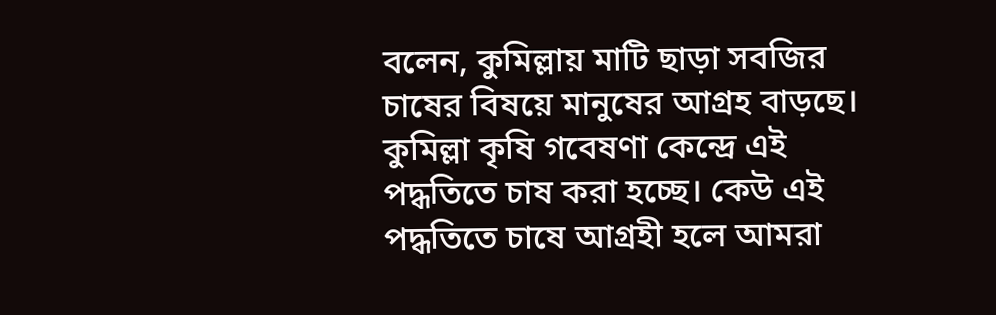বলেন, কুমিল্লায় মাটি ছাড়া সবজির চাষের বিষয়ে মানুষের আগ্রহ বাড়ছে। কুমিল্লা কৃষি গবেষণা কেন্দ্রে এই পদ্ধতিতে চাষ করা হচ্ছে। কেউ এই পদ্ধতিতে চাষে আগ্রহী হলে আমরা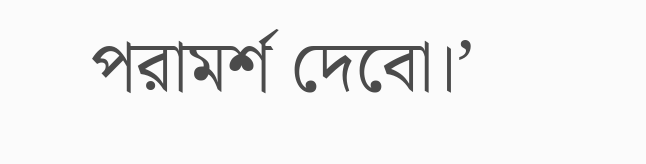পরামর্শ দেবো।’